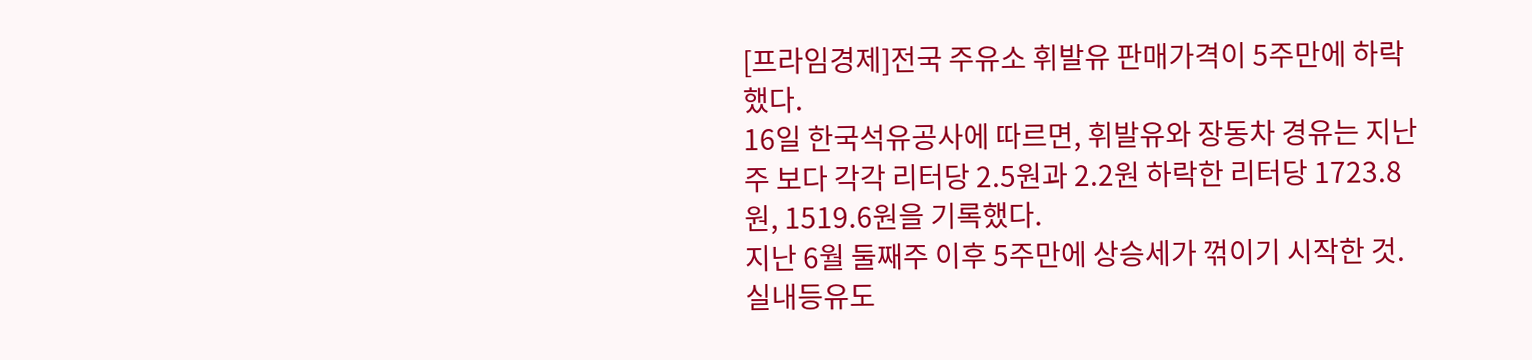[프라임경제]전국 주유소 휘발유 판매가격이 5주만에 하락했다.
16일 한국석유공사에 따르면, 휘발유와 장동차 경유는 지난주 보다 각각 리터당 2.5원과 2.2원 하락한 리터당 1723.8원, 1519.6원을 기록했다.
지난 6월 둘째주 이후 5주만에 상승세가 꺾이기 시작한 것. 실내등유도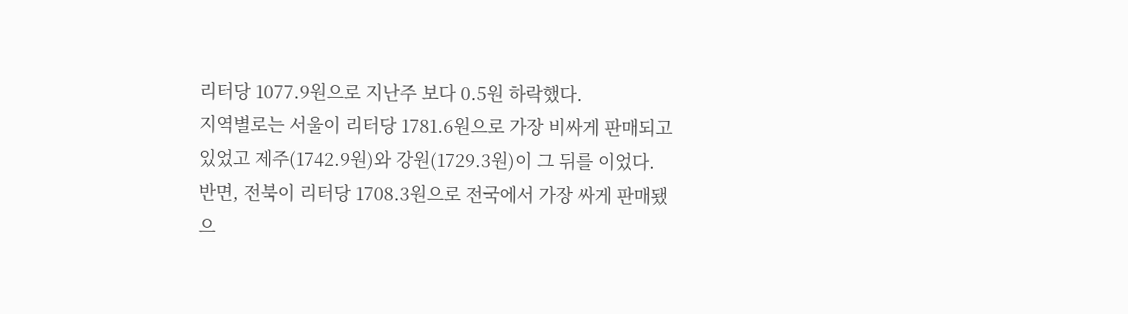리터당 1077.9원으로 지난주 보다 0.5원 하락했다.
지역별로는 서울이 리터당 1781.6원으로 가장 비싸게 판매되고 있었고 제주(1742.9원)와 강원(1729.3원)이 그 뒤를 이었다.
반면, 전북이 리터당 1708.3원으로 전국에서 가장 싸게 판매됐으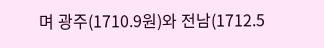며 광주(1710.9원)와 전남(1712.5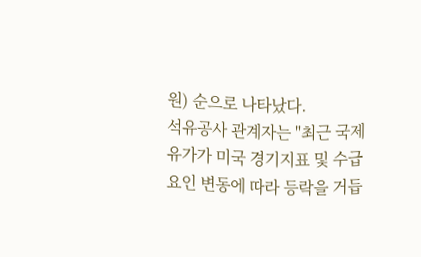원) 순으로 나타났다.
석유공사 관계자는 "최근 국제유가가 미국 경기지표 및 수급 요인 변동에 따라 등락을 거듭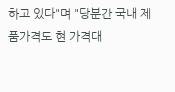하고 있다"며 "당분간 국내 제품가격도 현 가격대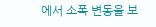에서 소폭 변동을 보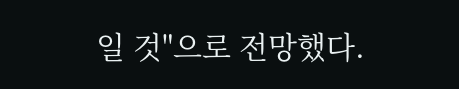일 것"으로 전망했다.